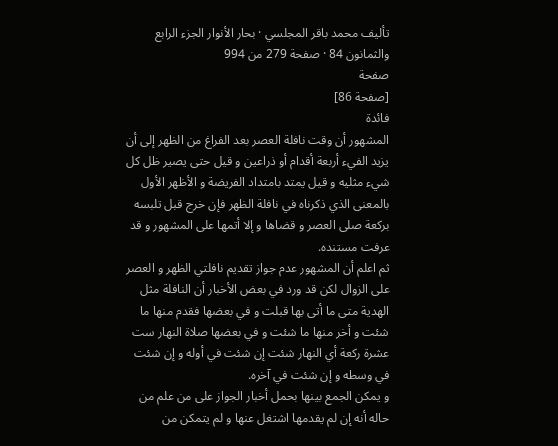تأليف محمد باقر المجلسي · بحار الأنوار الجزء الرابع والثمانون 84 · صفحة 279 من 994
صفحة
[صفحة 86]
فائدة
المشهور أن وقت نافلة العصر بعد الفراغ من الظهر إلى أن يزيد الفيء أربعة أقدام أو ذراعين و قيل حتى يصير ظل كل شيء مثليه و قيل يمتد بامتداد الفريضة و الأظهر الأول بالمعنى الذي ذكرناه في نافلة الظهر فإن خرج قبل تلبسه بركعة صلى العصر و قضاها و إلا أتمها على المشهور و قد عرفت مستنده.
ثم اعلم أن المشهور عدم جواز تقديم نافلتي الظهر و العصر على الزوال لكن قد ورد في بعض الأخبار أن النافلة مثل الهدية متى ما أتى بها قبلت و في بعضها فقدم منها ما شئت و أخر منها ما شئت و في بعضها صلاة النهار ست عشرة ركعة أي النهار شئت إن شئت في أوله و إن شئت في وسطه و إن شئت في آخره.
و يمكن الجمع بينها بحمل أخبار الجواز على من علم من حاله أنه إن لم يقدمها اشتغل عنها و لم يتمكن من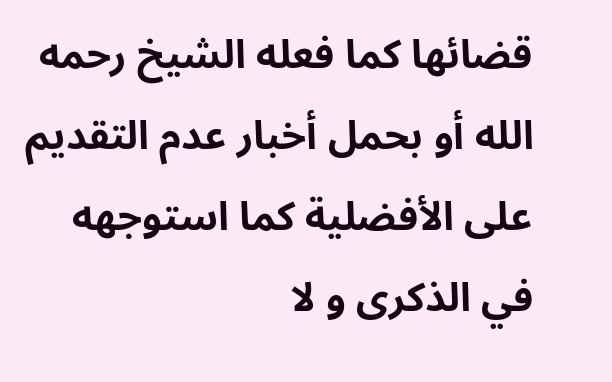قضائها كما فعله الشيخ رحمه الله أو بحمل أخبار عدم التقديم على الأفضلية كما استوجهه في الذكرى و لا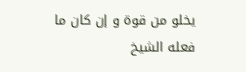يخلو من قوة و إن كان ما فعله الشيخ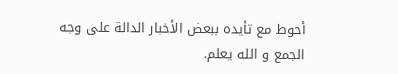أحوط مع تأيده ببعض الأخبار الدالة على وجه الجمع و الله يعلم.